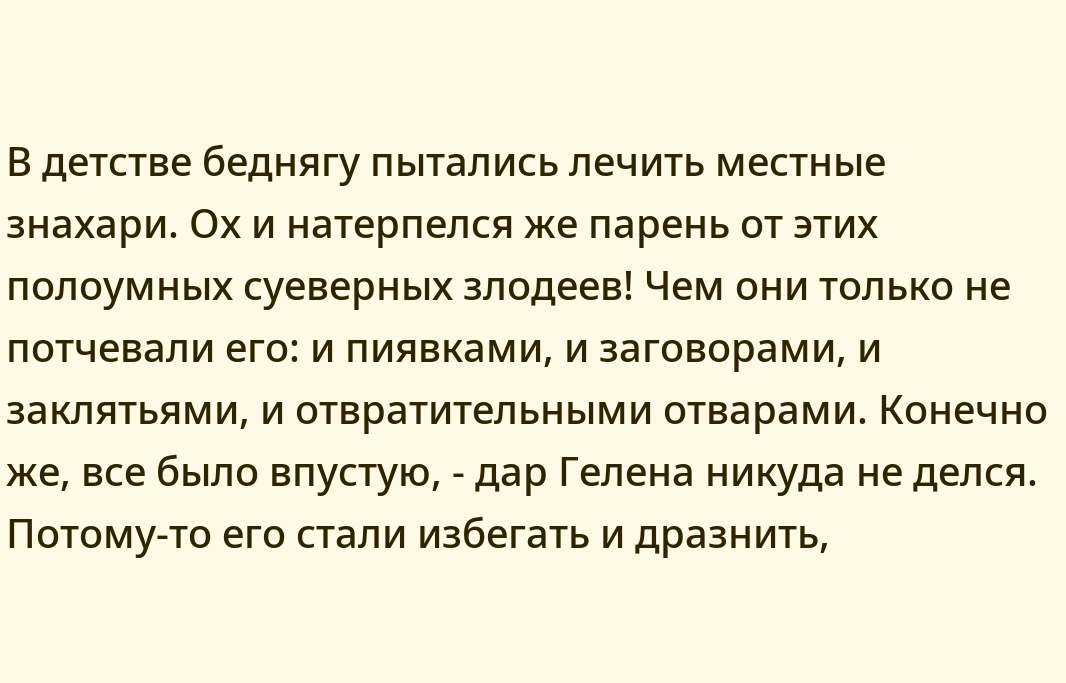В детстве беднягу пытались лечить местные знахари. Ох и натерпелся же парень от этих полоумных суеверных злодеев! Чем они только не потчевали его: и пиявками, и заговорами, и заклятьями, и отвратительными отварами. Конечно же, все было впустую, - дар Гелена никуда не делся. Потому-то его стали избегать и дразнить,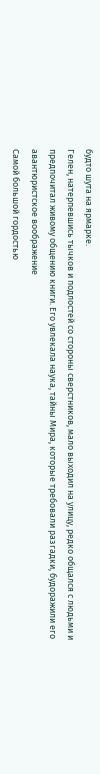будто шута на ярмарке.
Гелен, натерпевшись тычков и подлостей со стороны сверстников, мало выходил на улицу, редко общался с людьми и предпочитал живому общению книги. Его увлекала наука, тайны Мира, которые требовали разгадки, будоражили его авантюристское воображение
Самой большой гордостью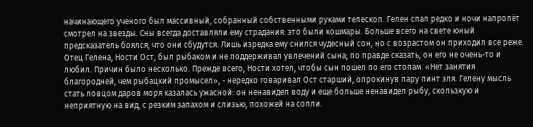начинающего ученого был массивный, собранный собственными руками телескоп. Гелен спал редко и ночи напролёт смотрел на звезды. Сны всегда доставляли ему страдания: это были кошмары. Больше всего на свете юный предсказатель боялся, что они сбудутся. Лишь изредка ему снился чудесный сон, но с возрастом он приходил все реже.
Отец Гелена, Ности Ост, был рыбаком и не поддерживал увлечений сына; по правде сказать, он его не очень-то и любил. Причин было несколько. Прежде всего, Ности хотел, чтобы сын пошел по его стопам. «Нет занятия благородней, чем рыбацкий промысел», - нередко говаривал Ост старший, опрокинув пару пинт эля. Гелену мысль стать ловцом даров моря казалась ужасной: он ненавидел воду и еще больше ненавидел рыбу, скользкую и неприятную на вид, с резким запахом и слизью, похожей на сопли.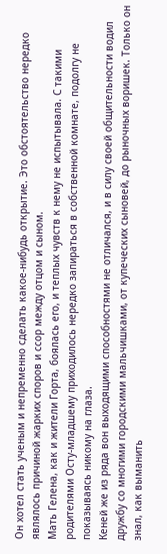Он хотел стать ученым и непременно сделать какое-нибудь открытие. Это обстоятельство нередко являлось причиной жарких споров и ссор между отцом и сыном.
Мать Гелена, как и жители Горта, боялась его, и теплых чувств к нему не испытывала. С такими родителями Осту-младшему приходилось нередко запираться в собственной комнате, подолгу не показываясь никому на глаза.
Кеней же из ряда вон выходящими способностями не отличался, и в силу своей общительности водил дружбу со многими городскими мальчишками, от купеческих сыновей, до рыночных воришек. Только он знал, как выманить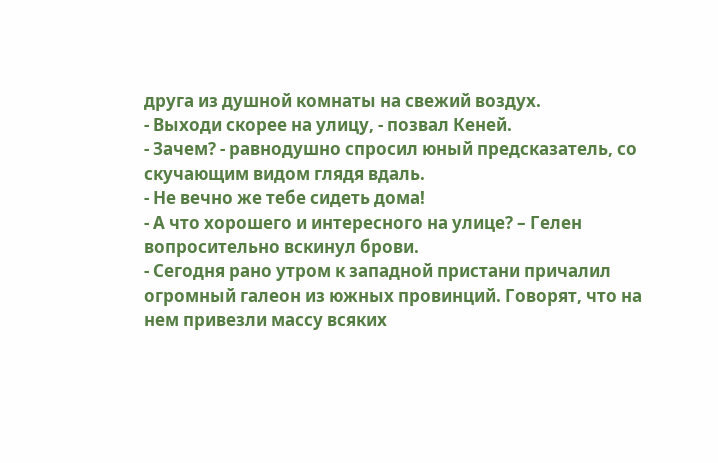друга из душной комнаты на свежий воздух.
- Выходи скорее на улицу, - позвал Кеней.
- Зачем? - равнодушно спросил юный предсказатель, со скучающим видом глядя вдаль.
- Не вечно же тебе сидеть дома!
- А что хорошего и интересного на улице? – Гелен вопросительно вскинул брови.
- Сегодня рано утром к западной пристани причалил огромный галеон из южных провинций. Говорят, что на нем привезли массу всяких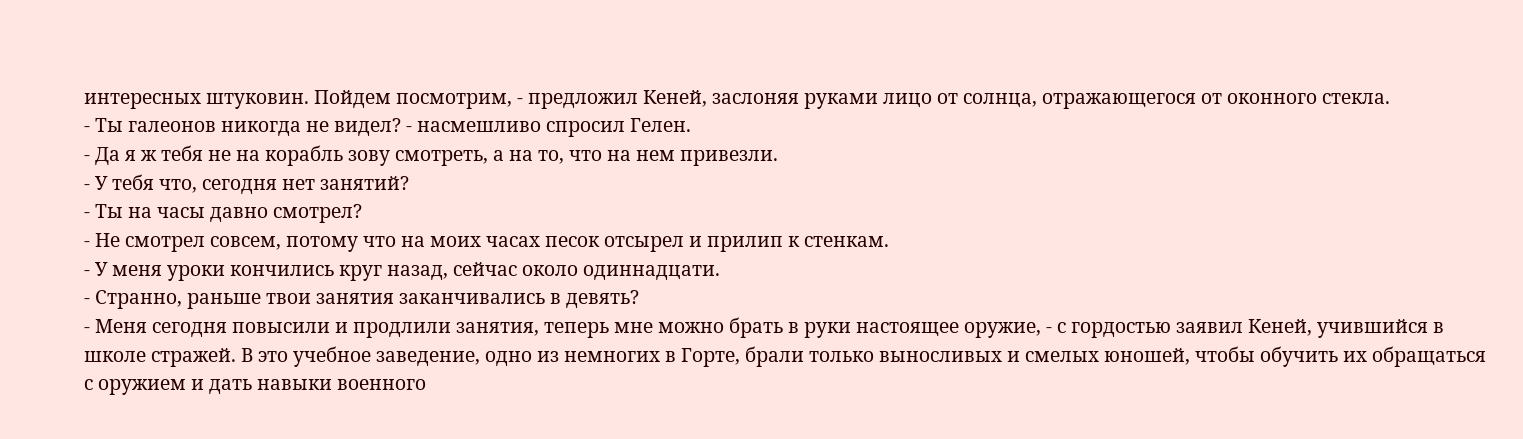интересных штуковин. Пойдем посмотрим, - предложил Кеней, заслоняя руками лицо от солнца, отражающегося от оконного стекла.
- Ты галеонов никогда не видел? - насмешливо спросил Гелен.
- Да я ж тебя не на корабль зову смотреть, а на то, что на нем привезли.
- У тебя что, сегодня нет занятий?
- Ты на часы давно смотрел?
- Не смотрел совсем, потому что на моих часах песок отсырел и прилип к стенкам.
- У меня уроки кончились круг назад, сейчас около одиннадцати.
- Странно, раньше твои занятия заканчивались в девять?
- Меня сегодня повысили и продлили занятия, теперь мне можно брать в руки настоящее оружие, - с гордостью заявил Кеней, учившийся в школе стражей. В это учебное заведение, одно из немногих в Горте, брали только выносливых и смелых юношей, чтобы обучить их обращаться с оружием и дать навыки военного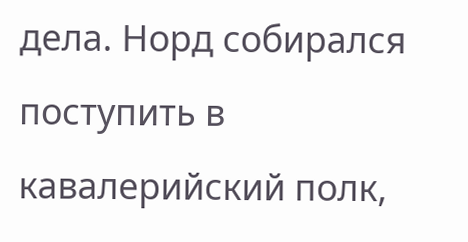дела. Норд собирался поступить в кавалерийский полк,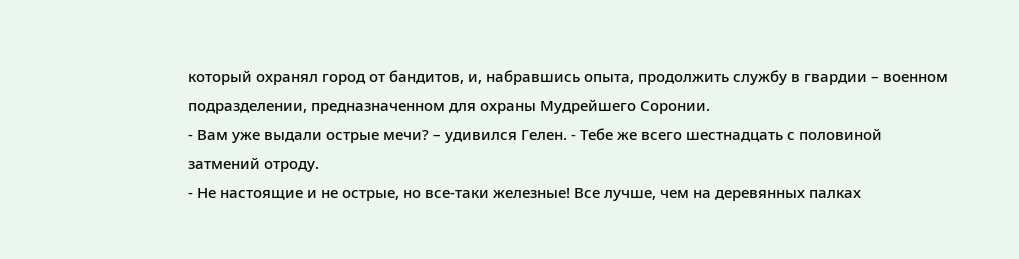который охранял город от бандитов, и, набравшись опыта, продолжить службу в гвардии – военном подразделении, предназначенном для охраны Мудрейшего Соронии.
- Вам уже выдали острые мечи? – удивился Гелен. - Тебе же всего шестнадцать с половиной затмений отроду.
- Не настоящие и не острые, но все-таки железные! Все лучше, чем на деревянных палках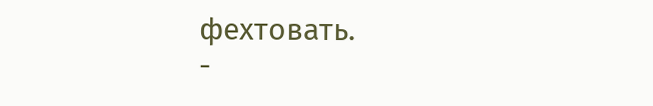фехтовать.
-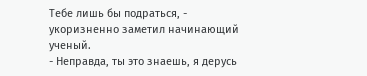Тебе лишь бы подраться, - укоризненно заметил начинающий ученый.
- Неправда, ты это знаешь, я дерусь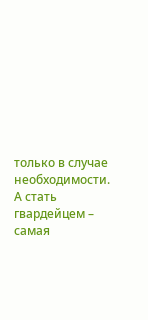только в случае необходимости. А стать гвардейцем – самая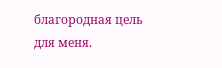благородная цель для меня.